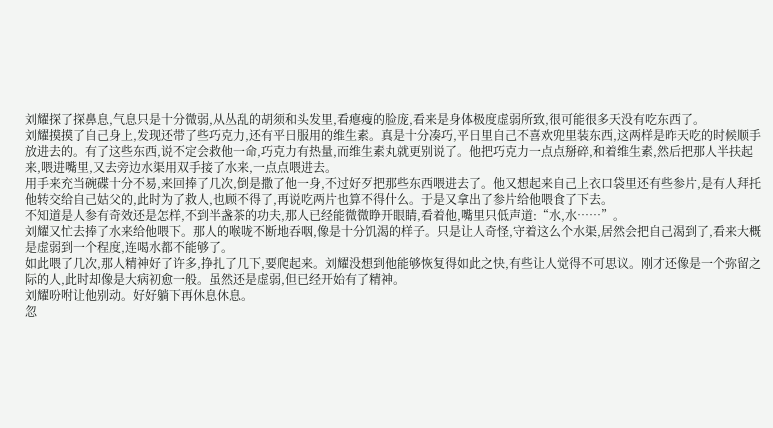刘耀探了探鼻息,气息只是十分微弱,从丛乱的胡须和头发里,看瘪瘦的脸庞,看来是身体极度虚弱所致,很可能很多天没有吃东西了。
刘耀摸摸了自己身上,发现还带了些巧克力,还有平日服用的维生素。真是十分凑巧,平日里自己不喜欢兜里装东西,这两样是昨天吃的时候顺手放进去的。有了这些东西,说不定会救他一命,巧克力有热量,而维生素丸就更别说了。他把巧克力一点点掰碎,和着维生素,然后把那人半扶起来,喂进嘴里,又去旁边水渠用双手接了水来,一点点喂进去。
用手来充当碗碟十分不易,来回捧了几次,倒是撒了他一身,不过好歹把那些东西喂进去了。他又想起来自己上衣口袋里还有些参片,是有人拜托他转交给自己姑父的,此时为了救人,也顾不得了,再说吃两片也算不得什么。于是又拿出了参片给他喂食了下去。
不知道是人参有奇效还是怎样,不到半盏茶的功夫,那人已经能微微睁开眼睛,看着他,嘴里只低声道:“水,水……”。
刘耀又忙去捧了水来给他喂下。那人的喉咙不断地吞咽,像是十分饥渴的样子。只是让人奇怪,守着这么个水渠,居然会把自己渴到了,看来大概是虚弱到一个程度,连喝水都不能够了。
如此喂了几次,那人精神好了许多,挣扎了几下,要爬起来。刘耀没想到他能够恢复得如此之快,有些让人觉得不可思议。刚才还像是一个弥留之际的人,此时却像是大病初愈一般。虽然还是虚弱,但已经开始有了精神。
刘耀吩咐让他别动。好好躺下再休息休息。
忽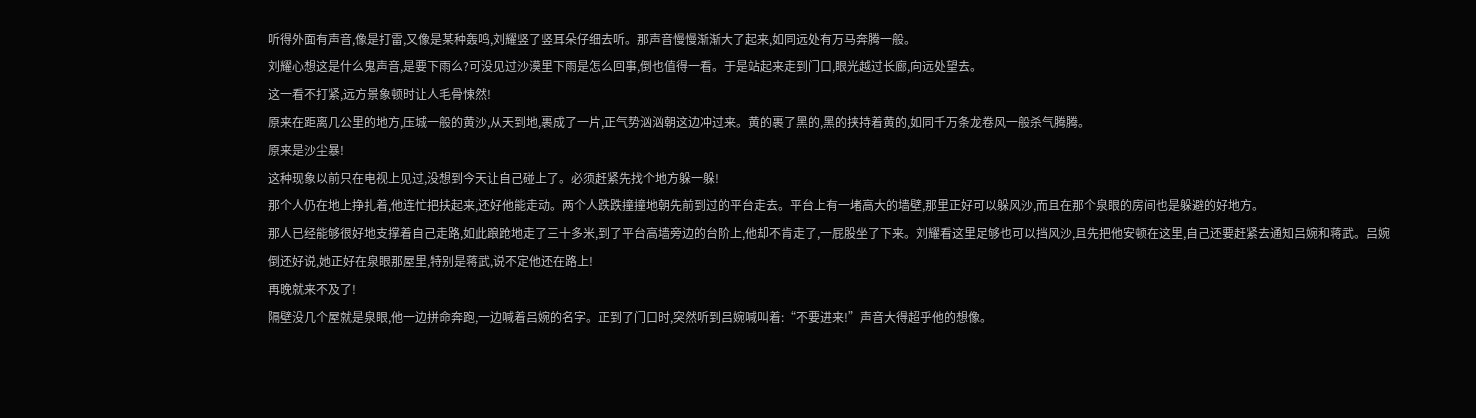听得外面有声音,像是打雷,又像是某种轰鸣,刘耀竖了竖耳朵仔细去听。那声音慢慢渐渐大了起来,如同远处有万马奔腾一般。
刘耀心想这是什么鬼声音,是要下雨么?可没见过沙漠里下雨是怎么回事,倒也值得一看。于是站起来走到门口,眼光越过长廊,向远处望去。
这一看不打紧,远方景象顿时让人毛骨悚然!
原来在距离几公里的地方,压城一般的黄沙,从天到地,裹成了一片,正气势汹汹朝这边冲过来。黄的裹了黑的,黑的挟持着黄的,如同千万条龙卷风一般杀气腾腾。
原来是沙尘暴!
这种现象以前只在电视上见过,没想到今天让自己碰上了。必须赶紧先找个地方躲一躲!
那个人仍在地上挣扎着,他连忙把扶起来,还好他能走动。两个人跌跌撞撞地朝先前到过的平台走去。平台上有一堵高大的墙壁,那里正好可以躲风沙,而且在那个泉眼的房间也是躲避的好地方。
那人已经能够很好地支撑着自己走路,如此踉跄地走了三十多米,到了平台高墙旁边的台阶上,他却不肯走了,一屁股坐了下来。刘耀看这里足够也可以挡风沙,且先把他安顿在这里,自己还要赶紧去通知吕婉和蒋武。吕婉倒还好说,她正好在泉眼那屋里,特别是蒋武,说不定他还在路上!
再晚就来不及了!
隔壁没几个屋就是泉眼,他一边拼命奔跑,一边喊着吕婉的名字。正到了门口时,突然听到吕婉喊叫着:“不要进来!”声音大得超乎他的想像。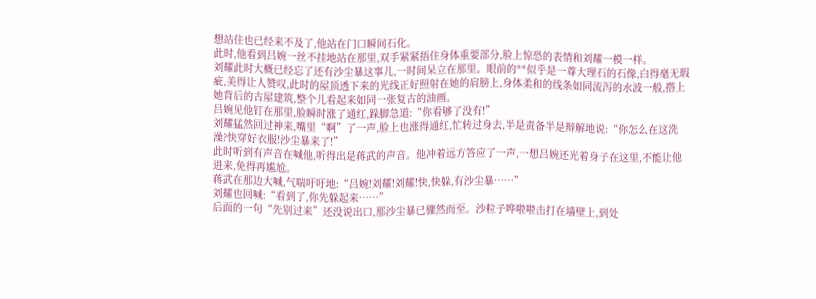想站住也已经来不及了,他站在门口瞬间石化。
此时,他看到吕婉一丝不挂地站在那里,双手紧紧捂住身体重要部分,脸上惊恐的表情和刘耀一模一样。
刘耀此时大概已经忘了还有沙尘暴这事儿,一时间呆立在那里。眼前的**似乎是一尊大理石的石像,白得毫无瑕疵,美得让人赞叹,此时的屋顶透下来的光线正好照射在她的肩膀上,身体柔和的线条如同流泻的水波一般,撘上她背后的古屋建筑,整个儿看起来如同一张复古的油画。
吕婉见他钉在那里,脸瞬时涨了通红,跺脚急道:“你看够了没有!”
刘耀猛然回过神来,嘴里“啊”了一声,脸上也涨得通红,忙转过身去,半是责备半是辩解地说:“你怎么在这洗澡?快穿好衣服!沙尘暴来了!”
此时听到有声音在喊他,听得出是蒋武的声音。他冲着远方答应了一声,一想吕婉还光着身子在这里,不能让他进来,免得再尴尬。
蒋武在那边大喊,气喘吁吁地:“吕婉!刘耀!刘耀!快,快躲,有沙尘暴……”
刘耀也回喊:“看到了,你先躲起来……”
后面的一句“先别过来”还没说出口,那沙尘暴已骤然而至。沙粒子哗啦啦击打在墙壁上,到处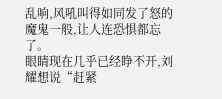乱响,风吼叫得如同发了怒的魔鬼一般,让人连恐惧都忘了。
眼睛现在几乎已经睁不开,刘耀想说“赶紧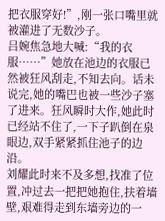把衣服穿好!”,刚一张口嘴里就被灌进了无数沙子。
吕婉焦急地大喊:“我的衣服……”她放在池边的衣服已然被狂风刮走,不知去向。话未说完,她的嘴巴也被一些沙子塞了进来。狂风瞬时大作,她此时已经站不住了,一下子趴倒在泉眼边,双手紧紧抓住池子的边沿。
刘耀此时来不及多想,找准了位置,冲过去一把把她抱住,扶着墙壁,艰难得走到东墙旁边的一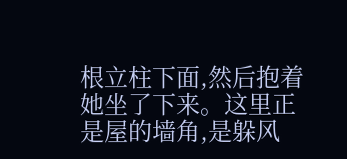根立柱下面,然后抱着她坐了下来。这里正是屋的墙角,是躲风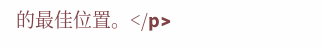的最佳位置。</p>